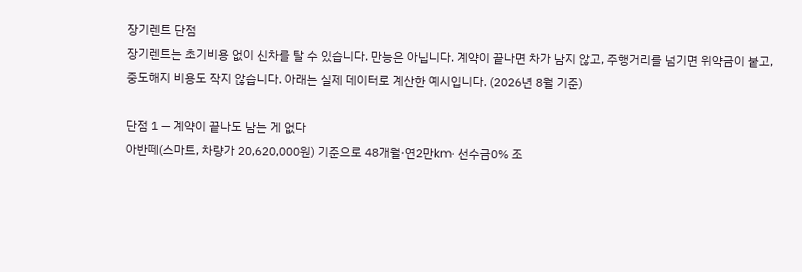장기렌트 단점
장기렌트는 초기비용 없이 신차를 탈 수 있습니다. 만능은 아닙니다. 계약이 끝나면 차가 남지 않고, 주행거리를 넘기면 위약금이 붙고, 중도해지 비용도 작지 않습니다. 아래는 실제 데이터로 계산한 예시입니다. (2026년 8월 기준)

단점 1 — 계약이 끝나도 남는 게 없다
아반떼(스마트, 차량가 20,620,000원) 기준으로 48개월·연2만km· 선수금0% 조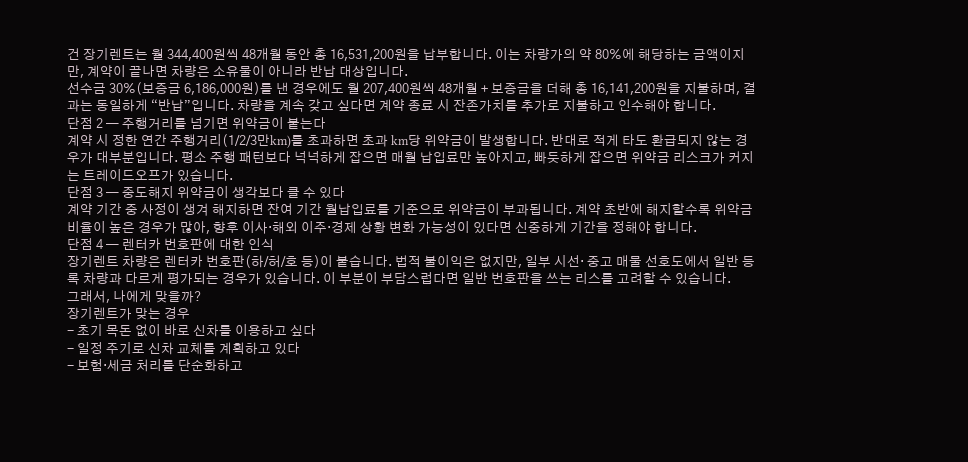건 장기렌트는 월 344,400원씩 48개월 동안 총 16,531,200원을 납부합니다. 이는 차량가의 약 80%에 해당하는 금액이지만, 계약이 끝나면 차량은 소유물이 아니라 반납 대상입니다.
선수금 30%(보증금 6,186,000원)를 낸 경우에도 월 207,400원씩 48개월 + 보증금을 더해 총 16,141,200원을 지불하며, 결과는 동일하게 “반납”입니다. 차량을 계속 갖고 싶다면 계약 종료 시 잔존가치를 추가로 지불하고 인수해야 합니다.
단점 2 — 주행거리를 넘기면 위약금이 붙는다
계약 시 정한 연간 주행거리(1/2/3만km)를 초과하면 초과 km당 위약금이 발생합니다. 반대로 적게 타도 환급되지 않는 경우가 대부분입니다. 평소 주행 패턴보다 넉넉하게 잡으면 매월 납입료만 높아지고, 빠듯하게 잡으면 위약금 리스크가 커지는 트레이드오프가 있습니다.
단점 3 — 중도해지 위약금이 생각보다 클 수 있다
계약 기간 중 사정이 생겨 해지하면 잔여 기간 월납입료를 기준으로 위약금이 부과됩니다. 계약 초반에 해지할수록 위약금 비율이 높은 경우가 많아, 향후 이사·해외 이주·경제 상황 변화 가능성이 있다면 신중하게 기간을 정해야 합니다.
단점 4 — 렌터카 번호판에 대한 인식
장기렌트 차량은 렌터카 번호판(하/허/호 등)이 붙습니다. 법적 불이익은 없지만, 일부 시선· 중고 매물 선호도에서 일반 등록 차량과 다르게 평가되는 경우가 있습니다. 이 부분이 부담스럽다면 일반 번호판을 쓰는 리스를 고려할 수 있습니다.
그래서, 나에게 맞을까?
장기렌트가 맞는 경우
- 초기 목돈 없이 바로 신차를 이용하고 싶다
- 일정 주기로 신차 교체를 계획하고 있다
- 보험·세금 처리를 단순화하고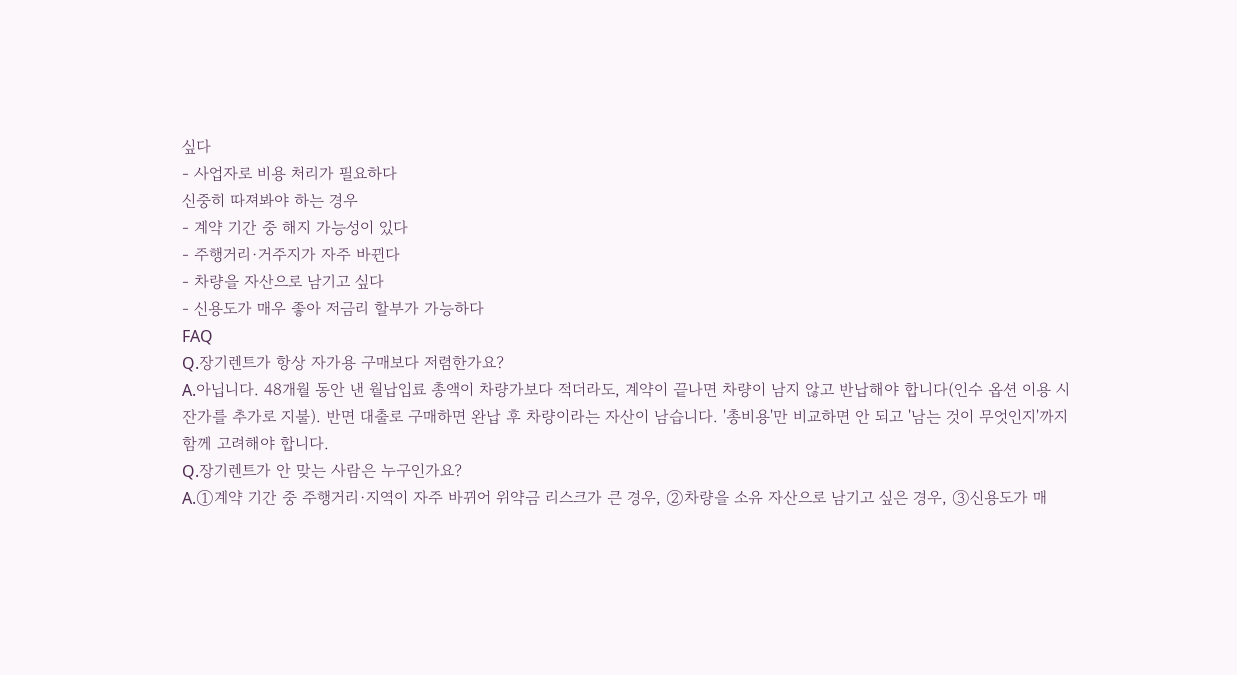싶다
- 사업자로 비용 처리가 필요하다
신중히 따져봐야 하는 경우
- 계약 기간 중 해지 가능성이 있다
- 주행거리·거주지가 자주 바뀐다
- 차량을 자산으로 남기고 싶다
- 신용도가 매우 좋아 저금리 할부가 가능하다
FAQ
Q.장기렌트가 항상 자가용 구매보다 저렴한가요?
A.아닙니다. 48개월 동안 낸 월납입료 총액이 차량가보다 적더라도, 계약이 끝나면 차량이 남지 않고 반납해야 합니다(인수 옵션 이용 시 잔가를 추가로 지불). 반면 대출로 구매하면 완납 후 차량이라는 자산이 남습니다. '총비용'만 비교하면 안 되고 '남는 것이 무엇인지'까지 함께 고려해야 합니다.
Q.장기렌트가 안 맞는 사람은 누구인가요?
A.①계약 기간 중 주행거리·지역이 자주 바뀌어 위약금 리스크가 큰 경우, ②차량을 소유 자산으로 남기고 싶은 경우, ③신용도가 매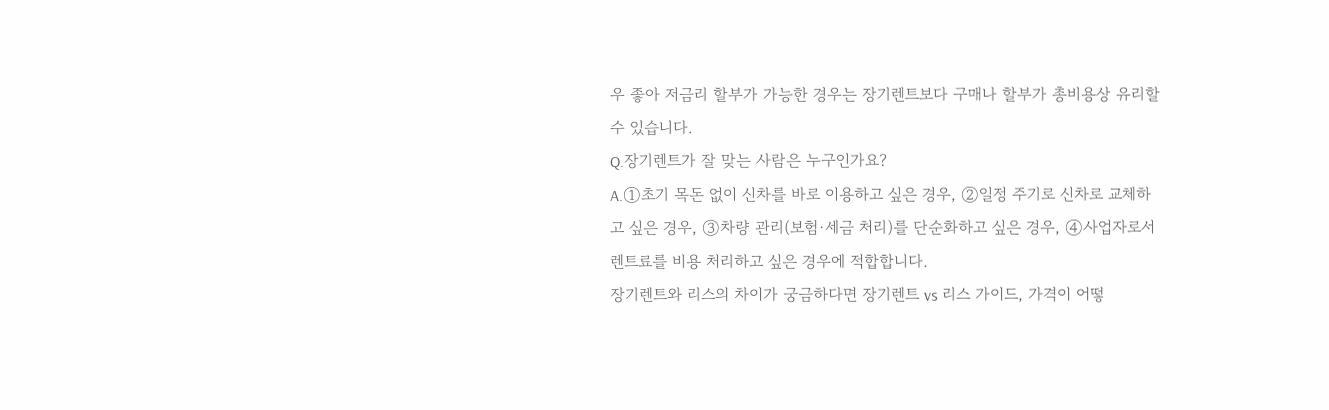우 좋아 저금리 할부가 가능한 경우는 장기렌트보다 구매나 할부가 총비용상 유리할 수 있습니다.
Q.장기렌트가 잘 맞는 사람은 누구인가요?
A.①초기 목돈 없이 신차를 바로 이용하고 싶은 경우, ②일정 주기로 신차로 교체하고 싶은 경우, ③차량 관리(보험·세금 처리)를 단순화하고 싶은 경우, ④사업자로서 렌트료를 비용 처리하고 싶은 경우에 적합합니다.
장기렌트와 리스의 차이가 궁금하다면 장기렌트 vs 리스 가이드, 가격이 어떻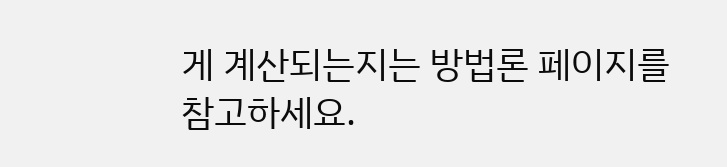게 계산되는지는 방법론 페이지를 참고하세요.